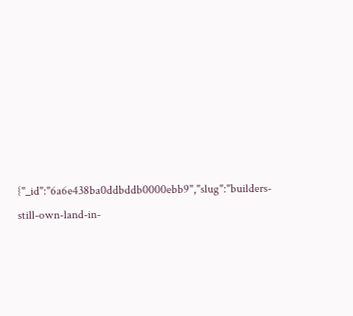{"_id":"6a6e438ba0ddbddb0000ebb9","slug":"builders-still-own-land-in-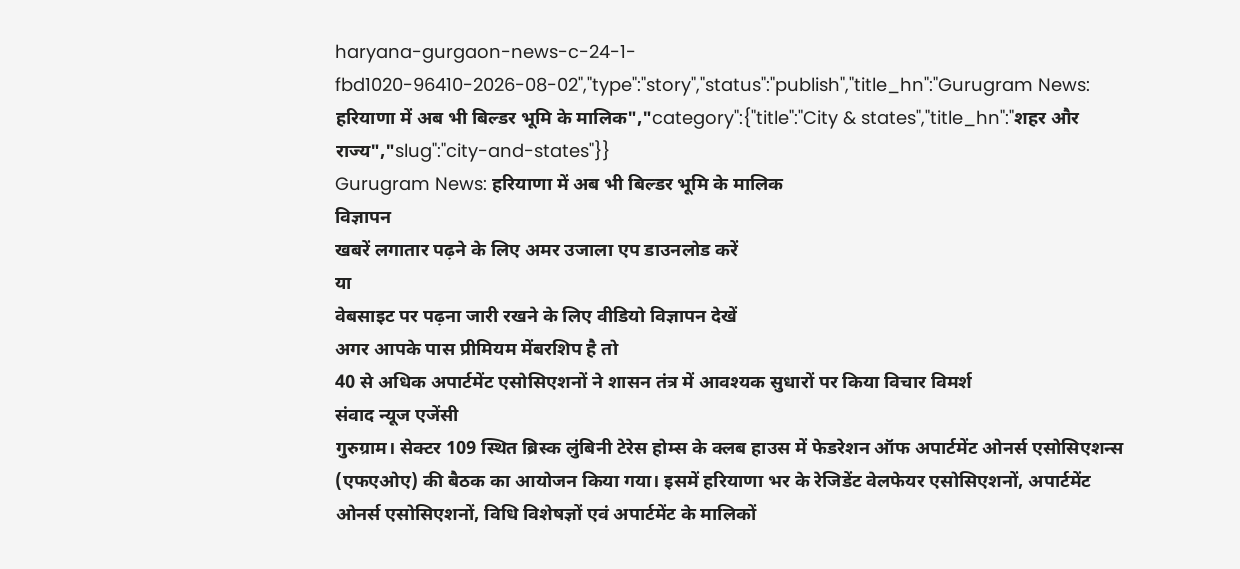haryana-gurgaon-news-c-24-1-fbd1020-96410-2026-08-02","type":"story","status":"publish","title_hn":"Gurugram News: हरियाणा में अब भी बिल्डर भूमि के मालिक","category":{"title":"City & states","title_hn":"शहर और राज्य","slug":"city-and-states"}}
Gurugram News: हरियाणा में अब भी बिल्डर भूमि के मालिक
विज्ञापन
खबरें लगातार पढ़ने के लिए अमर उजाला एप डाउनलोड करें
या
वेबसाइट पर पढ़ना जारी रखने के लिए वीडियो विज्ञापन देखें
अगर आपके पास प्रीमियम मेंबरशिप है तो
40 से अधिक अपार्टमेंट एसोसिएशनों ने शासन तंत्र में आवश्यक सुधारों पर किया विचार विमर्श
संवाद न्यूज एजेंसी
गुरुग्राम। सेक्टर 109 स्थित ब्रिस्क लुंबिनी टेरेस होम्स के क्लब हाउस में फेडरेशन ऑफ अपार्टमेंट ओनर्स एसोसिएशन्स (एफएओए) की बैठक का आयोजन किया गया। इसमें हरियाणा भर के रेजिडेंट वेलफेयर एसोसिएशनों, अपार्टमेंट ओनर्स एसोसिएशनों, विधि विशेषज्ञों एवं अपार्टमेंट के मालिकों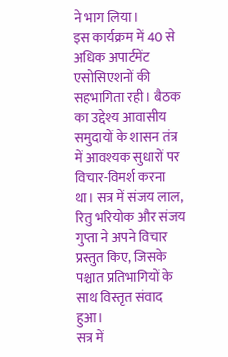ने भाग लिया।
इस कार्यक्रम में 40 से अधिक अपार्टमेंट एसोसिएशनों की सहभागिता रही। बैठक का उद्देश्य आवासीय समुदायों के शासन तंत्र में आवश्यक सुधारों पर विचार-विमर्श करना था। सत्र में संजय लाल, रितु भरियोक और संजय गुप्ता ने अपने विचार प्रस्तुत किए, जिसके पश्चात प्रतिभागियों के साथ विस्तृत संवाद हुआ।
सत्र में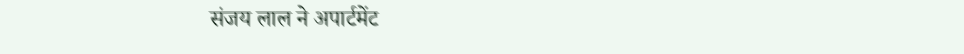संजय लाल ने अपार्टमेंट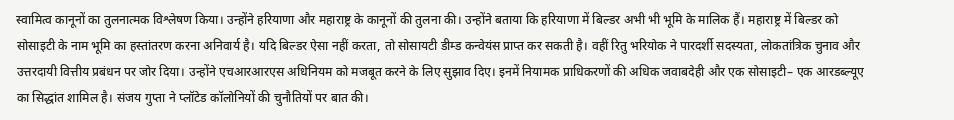स्वामित्व कानूनों का तुलनात्मक विश्लेषण किया। उन्होंने हरियाणा और महाराष्ट्र के कानूनों की तुलना की। उन्होंने बताया कि हरियाणा में बिल्डर अभी भी भूमि के मालिक हैं। महाराष्ट्र में बिल्डर को सोसाइटी के नाम भूमि का हस्तांतरण करना अनिवार्य है। यदि बिल्डर ऐसा नहीं करता, तो सोसायटी डीम्ड कन्वेयंस प्राप्त कर सकती है। वहीं रितु भरियोक ने पारदर्शी सदस्यता, लोकतांत्रिक चुनाव और उत्तरदायी वित्तीय प्रबंधन पर जोर दिया। उन्होंने एचआरआरएस अधिनियम को मजबूत करने के लिए सुझाव दिए। इनमें नियामक प्राधिकरणों की अधिक जवाबदेही और एक सोसाइटी– एक आरडब्ल्यूए का सिद्धांत शामिल है। संजय गुप्ता ने प्लॉटेड कॉलोनियों की चुनौतियों पर बात की।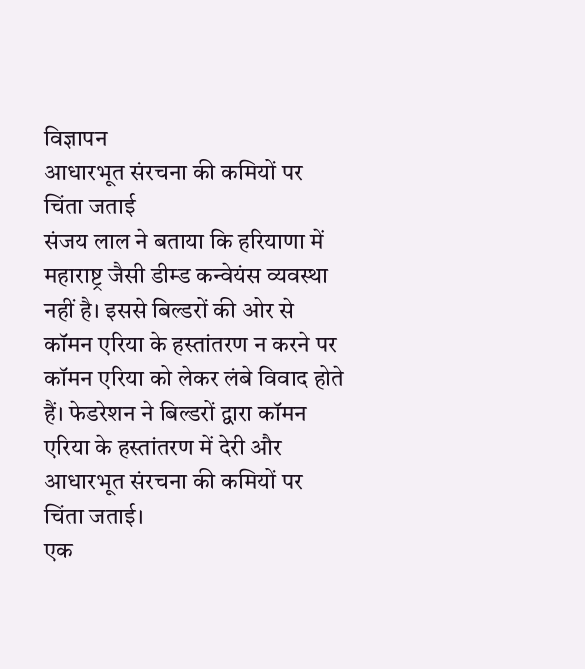विज्ञापन
आधारभूत संरचना की कमियों पर चिंता जताई
संजय लाल ने बताया कि हरियाणा में महाराष्ट्र जैसी डीम्ड कन्वेयंस व्यवस्था नहीं है। इससे बिल्डरों की ओर से कॉमन एरिया के हस्तांतरण न करने पर कॉमन एरिया को लेकर लंबे विवाद होते हैं। फेडरेशन ने बिल्डरों द्वारा कॉमन एरिया के हस्तांतरण में देरी और आधारभूत संरचना की कमियों पर चिंता जताई।
एक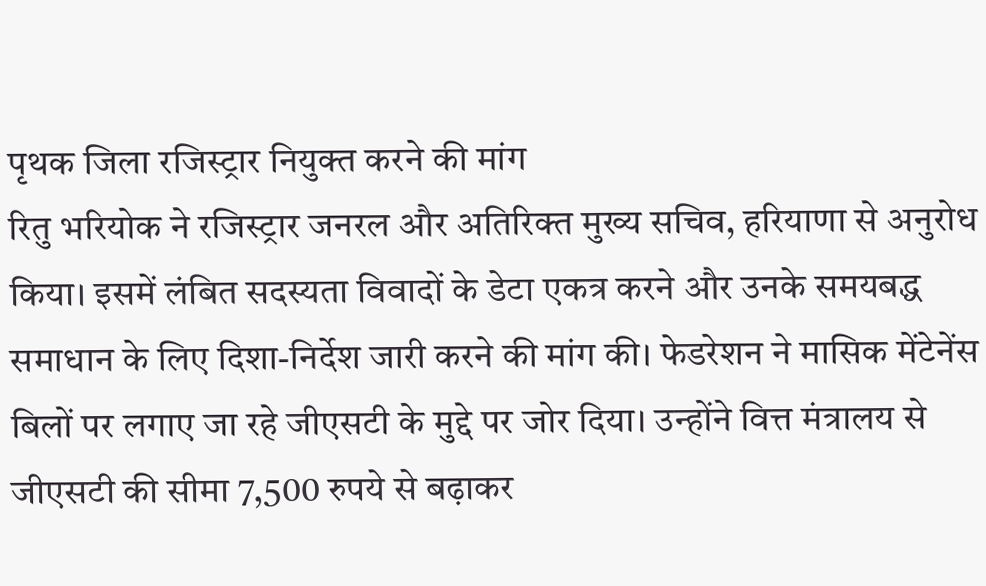पृथक जिला रजिस्ट्रार नियुक्त करने की मांग
रितु भरियोक ने रजिस्ट्रार जनरल और अतिरिक्त मुख्य सचिव, हरियाणा से अनुरोध किया। इसमें लंबित सदस्यता विवादों के डेटा एकत्र करने और उनके समयबद्ध समाधान के लिए दिशा-निर्देश जारी करने की मांग की। फेडरेशन ने मासिक मेंटेनेंस बिलों पर लगाए जा रहे जीएसटी के मुद्दे पर जोर दिया। उन्होंने वित्त मंत्रालय से जीएसटी की सीमा 7,500 रुपये से बढ़ाकर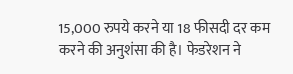15,000 रुपये करने या 18 फीसदी दर कम करने की अनुशंसा की है। फेडरेशन ने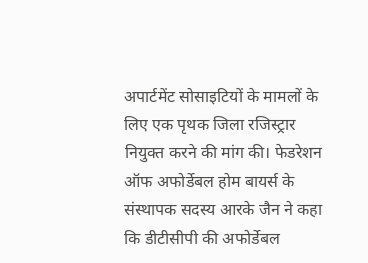अपार्टमेंट सोसाइटियों के मामलों के लिए एक पृथक जिला रजिस्ट्रार नियुक्त करने की मांग की। फेडरेशन ऑफ अफोर्डेबल होम बायर्स के संस्थापक सदस्य आरके जैन ने कहा कि डीटीसीपी की अफोर्डेबल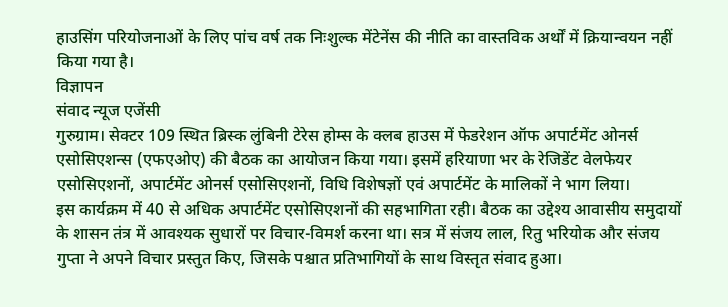हाउसिंग परियोजनाओं के लिए पांच वर्ष तक निःशुल्क मेंटेनेंस की नीति का वास्तविक अर्थों में क्रियान्वयन नहीं किया गया है।
विज्ञापन
संवाद न्यूज एजेंसी
गुरुग्राम। सेक्टर 109 स्थित ब्रिस्क लुंबिनी टेरेस होम्स के क्लब हाउस में फेडरेशन ऑफ अपार्टमेंट ओनर्स एसोसिएशन्स (एफएओए) की बैठक का आयोजन किया गया। इसमें हरियाणा भर के रेजिडेंट वेलफेयर एसोसिएशनों, अपार्टमेंट ओनर्स एसोसिएशनों, विधि विशेषज्ञों एवं अपार्टमेंट के मालिकों ने भाग लिया।
इस कार्यक्रम में 40 से अधिक अपार्टमेंट एसोसिएशनों की सहभागिता रही। बैठक का उद्देश्य आवासीय समुदायों के शासन तंत्र में आवश्यक सुधारों पर विचार-विमर्श करना था। सत्र में संजय लाल, रितु भरियोक और संजय गुप्ता ने अपने विचार प्रस्तुत किए, जिसके पश्चात प्रतिभागियों के साथ विस्तृत संवाद हुआ।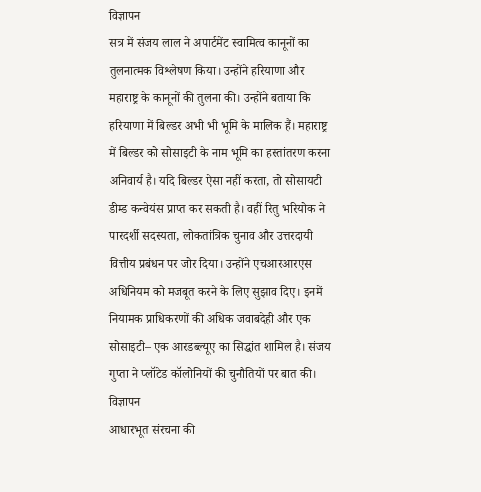विज्ञापन
सत्र में संजय लाल ने अपार्टमेंट स्वामित्व कानूनों का तुलनात्मक विश्लेषण किया। उन्होंने हरियाणा और महाराष्ट्र के कानूनों की तुलना की। उन्होंने बताया कि हरियाणा में बिल्डर अभी भी भूमि के मालिक हैं। महाराष्ट्र में बिल्डर को सोसाइटी के नाम भूमि का हस्तांतरण करना अनिवार्य है। यदि बिल्डर ऐसा नहीं करता, तो सोसायटी डीम्ड कन्वेयंस प्राप्त कर सकती है। वहीं रितु भरियोक ने पारदर्शी सदस्यता, लोकतांत्रिक चुनाव और उत्तरदायी वित्तीय प्रबंधन पर जोर दिया। उन्होंने एचआरआरएस अधिनियम को मजबूत करने के लिए सुझाव दिए। इनमें नियामक प्राधिकरणों की अधिक जवाबदेही और एक सोसाइटी– एक आरडब्ल्यूए का सिद्धांत शामिल है। संजय गुप्ता ने प्लॉटेड कॉलोनियों की चुनौतियों पर बात की।
विज्ञापन
आधारभूत संरचना की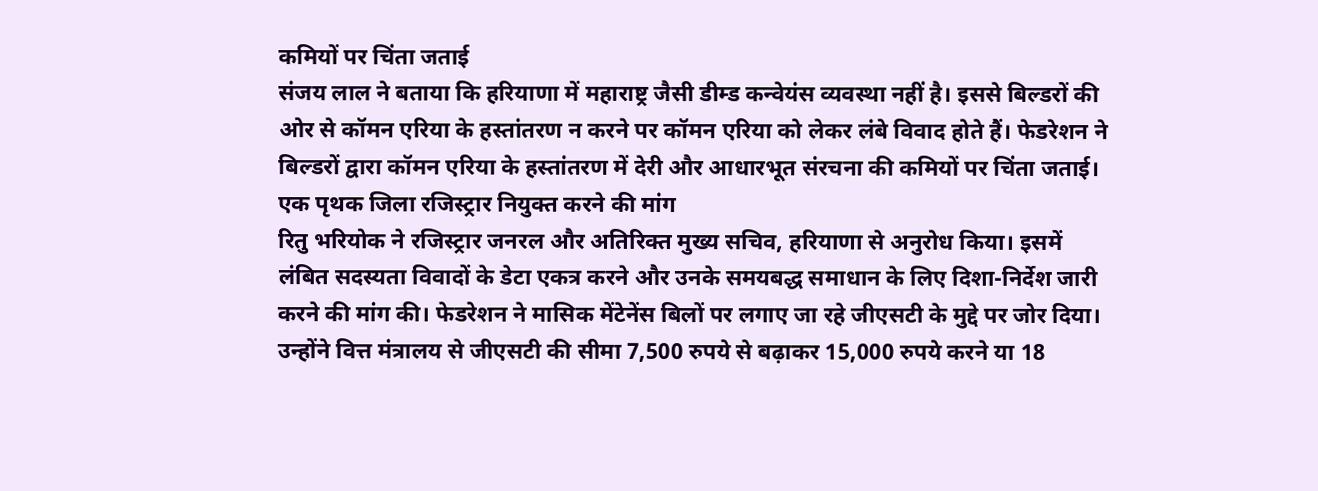कमियों पर चिंता जताई
संजय लाल ने बताया कि हरियाणा में महाराष्ट्र जैसी डीम्ड कन्वेयंस व्यवस्था नहीं है। इससे बिल्डरों की ओर से कॉमन एरिया के हस्तांतरण न करने पर कॉमन एरिया को लेकर लंबे विवाद होते हैं। फेडरेशन ने बिल्डरों द्वारा कॉमन एरिया के हस्तांतरण में देरी और आधारभूत संरचना की कमियों पर चिंता जताई।
एक पृथक जिला रजिस्ट्रार नियुक्त करने की मांग
रितु भरियोक ने रजिस्ट्रार जनरल और अतिरिक्त मुख्य सचिव, हरियाणा से अनुरोध किया। इसमें लंबित सदस्यता विवादों के डेटा एकत्र करने और उनके समयबद्ध समाधान के लिए दिशा-निर्देश जारी करने की मांग की। फेडरेशन ने मासिक मेंटेनेंस बिलों पर लगाए जा रहे जीएसटी के मुद्दे पर जोर दिया। उन्होंने वित्त मंत्रालय से जीएसटी की सीमा 7,500 रुपये से बढ़ाकर 15,000 रुपये करने या 18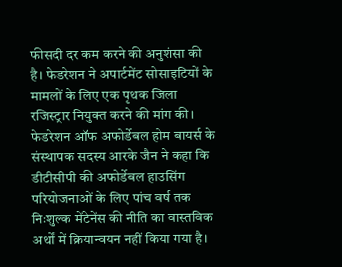फीसदी दर कम करने की अनुशंसा की है। फेडरेशन ने अपार्टमेंट सोसाइटियों के मामलों के लिए एक पृथक जिला रजिस्ट्रार नियुक्त करने की मांग की। फेडरेशन ऑफ अफोर्डेबल होम बायर्स के संस्थापक सदस्य आरके जैन ने कहा कि डीटीसीपी की अफोर्डेबल हाउसिंग परियोजनाओं के लिए पांच वर्ष तक निःशुल्क मेंटेनेंस की नीति का वास्तविक अर्थों में क्रियान्वयन नहीं किया गया है।